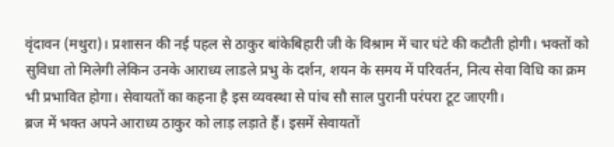वृंदावन (मथुरा)। प्रशासन की नई पहल से ठाकुर बांकेबिहारी जी के विश्राम में चार घंटे की कटौती होगी। भक्तों को सुविधा तो मिलेगी लेकिन उनके आराध्य लाडले प्रभु के दर्शन, शयन के समय में परिवर्तन, नित्य सेवा विधि का क्रम भी प्रभावित होगा। सेवायतों का कहना है इस व्यवस्था से पांच सौ साल पुरानी परंपरा टूट जाएगी।
ब्रज में भक्त अपने आराध्य ठाकुर को लाड़ लड़ाते हैं। इसमें सेवायतों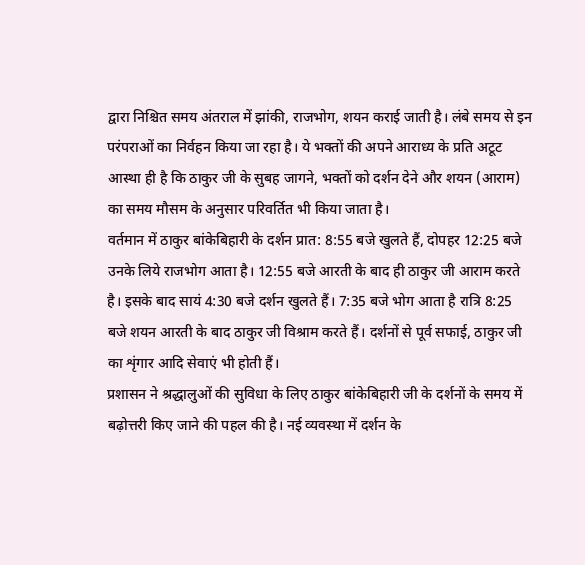द्वारा निश्चित समय अंतराल में झांकी, राजभोग, शयन कराई जाती है। लंबे समय से इन परंपराओं का निर्वहन किया जा रहा है। ये भक्तों की अपने आराध्य के प्रति अटूट आस्था ही है कि ठाकुर जी के सुबह जागने, भक्तों को दर्शन देने और शयन (आराम) का समय मौसम के अनुसार परिवर्तित भी किया जाता है।
वर्तमान में ठाकुर बांकेबिहारी के दर्शन प्रात: 8:55 बजे खुलते हैं, दोपहर 12:25 बजे उनके लिये राजभोग आता है। 12:55 बजे आरती के बाद ही ठाकुर जी आराम करते है। इसके बाद सायं 4:30 बजे दर्शन खुलते हैं। 7:35 बजे भोग आता है रात्रि 8:25 बजे शयन आरती के बाद ठाकुर जी विश्राम करते हैं। दर्शनों से पूर्व सफाई, ठाकुर जी का शृंगार आदि सेवाएं भी होती हैं।
प्रशासन ने श्रद्धालुओं की सुविधा के लिए ठाकुर बांकेबिहारी जी के दर्शनों के समय में बढ़ोत्तरी किए जाने की पहल की है। नई व्यवस्था में दर्शन के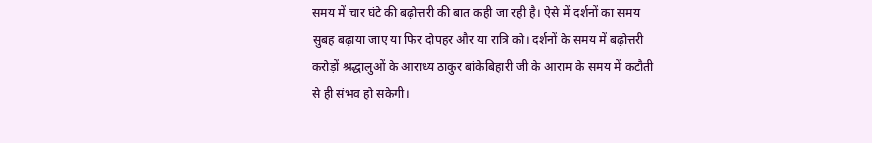समय में चार घंटे की बढ़ोत्तरी की बात कही जा रही है। ऐसे में दर्शनों का समय सुबह बढ़ाया जाए या फिर दोपहर और या रात्रि को। दर्शनों के समय में बढ़ोत्तरी करोड़ों श्रद्धालुओं के आराध्य ठाकुर बांकेबिहारी जी के आराम के समय में कटौती से ही संभव हो सकेगी।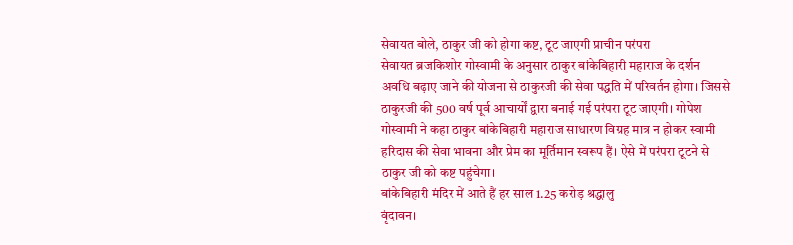सेवायत बोले, ठाकुर जी को होगा कष्ट, टूट जाएगी प्राचीन परंपरा
सेवायत ब्रजकिशोर गोस्वामी के अनुसार ठाकुर बांकेबिहारी महाराज के दर्शन अवधि बढ़ाए जाने की योजना से ठाकुरजी की सेवा पद्धति में परिवर्तन होगा। जिससे ठाकुरजी की 500 वर्ष पूर्व आचार्यों द्वारा बनाई गई परंपरा टूट जाएगी। गोपेश गोस्वामी ने कहा ठाकुर बांकेबिहारी महाराज साधारण विग्रह मात्र न होकर स्वामी हरिदास की सेवा भावना और प्रेम का मूर्तिमान स्वरूप हैं। ऐसे में परंपरा टूटने से ठाकुर जी को कष्ट पहुंचेगा।
बांकेबिहारी मंदिर में आते हैं हर साल 1.25 करोड़ श्रद्धालु
वृंदावन।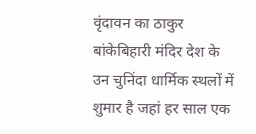वृंदावन का ठाकुर बांकेबिहारी मंदिर देश के उन चुनिंदा धार्मिक स्थलों में शुमार है जहां हर साल एक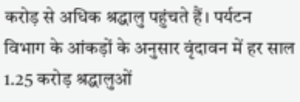करोड़ से अधिक श्रद्धालु पहुंचते हैं। पर्यटन विभाग के आंकड़ों के अनुसार वृंदावन में हर साल 1.25 करोड़ श्रद्धालुओं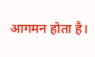आगमन होता है।